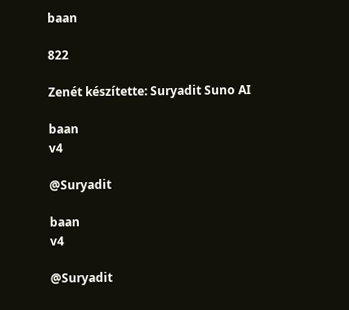baan

822

Zenét készítette: Suryadit Suno AI

baan
v4

@Suryadit

baan
v4

@Suryadit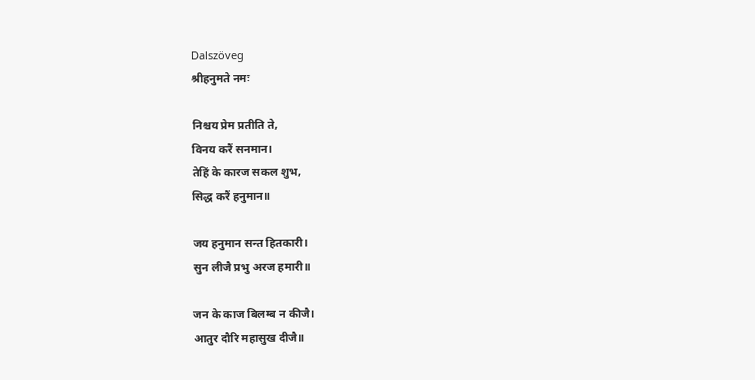Dalszöveg
श्रीहनुमते नमः

निश्चय प्रेम प्रतीति ते,
विनय करैं सनमान।
तेहिं के कारज सकल शुभ,
सिद्ध करैं हनुमान॥

जय हनुमान सन्त हितकारी।
सुन लीजै प्रभु अरज हमारी॥

जन के काज बिलम्ब न कीजै।
आतुर दौरि महासुख दीजै॥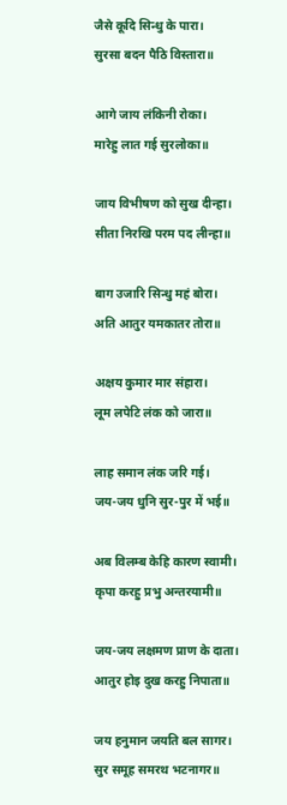जैसे कूदि सिन्धु के पारा।
सुरसा बदन पैठि विस्तारा॥

आगे जाय लंकिनी रोका।
मारेहु लात गई सुरलोका॥

जाय विभीषण को सुख दीन्हा।
सीता निरखि परम पद लीन्हा॥

बाग उजारि सिन्धु महं बोरा।
अति आतुर यमकातर तोरा॥

अक्षय कुमार मार संहारा।
लूम लपेटि लंक को जारा॥

लाह समान लंक जरि गई।
जय-जय धुनि सुर-पुर में भई॥

अब विलम्ब केहि कारण स्वामी।
कृपा करहु प्रभु अन्तरयामी॥

जय-जय लक्षमण प्राण के दाता।
आतुर होइ दुख करहु निपाता॥

जय हनुमान जयति बल सागर।
सुर समूह समरथ भटनागर॥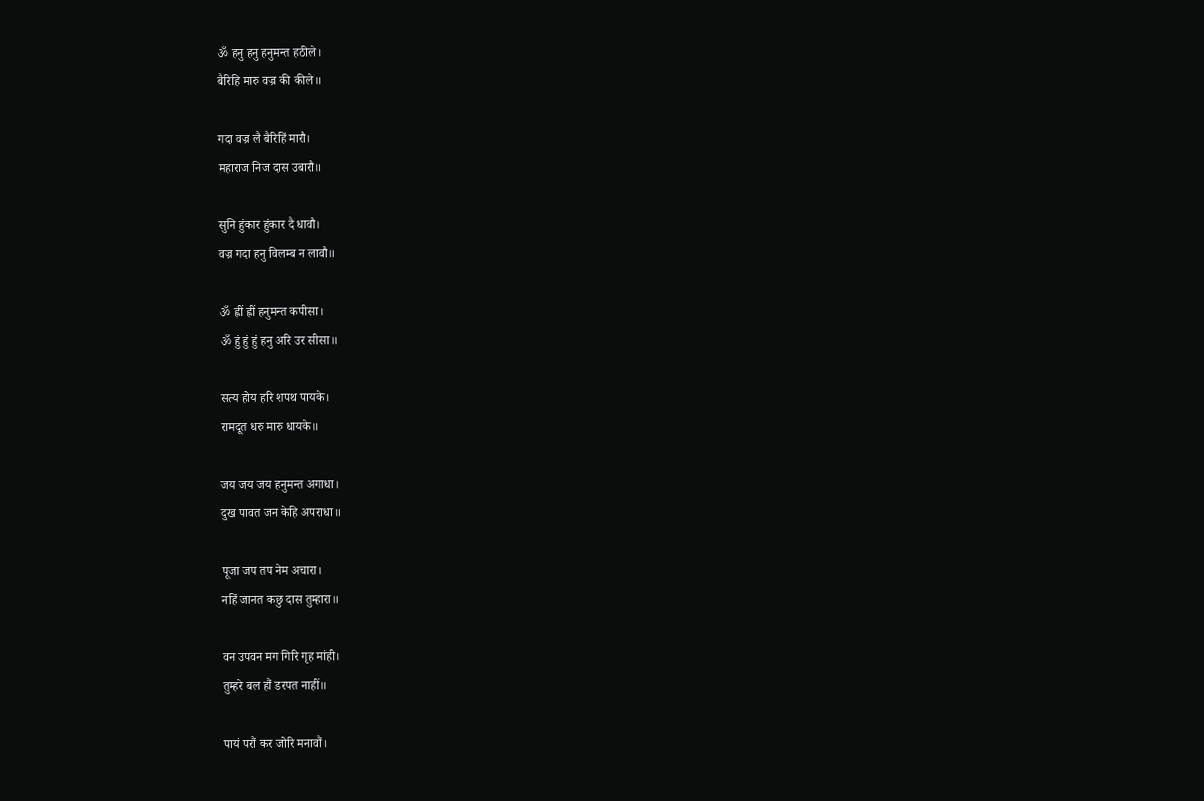ॐ हनु हनु हनुमन्त हठीले।
बैरिहि मारु वज्र की कीले॥

गदा वज्र लै बैरिहिं मारौ।
महाराज निज दास उबारौ॥

सुनि हुंकार हुंकार दै धावौ।
वज्र गदा हनु विलम्ब न लावौ॥

ॐ ह्नीं ह्नीं हनुमन्त कपीसा।
ॐ हुं हुं हुं हनु अरि उर सीसा॥

सत्य होय हरि शपथ पायके।
रामदूत धरु मारु धायके॥

जय जय जय हनुमन्त अगाधा।
दुख पावत जन केहि अपराधा॥

पूजा जप तप नेम अचारा।
नहिं जानत कछु दास तुम्हारा॥

वन उपवन मग गिरि गृह मांही।
तुम्हरे बल हौं डरपत नाहीं॥

पायं परौं कर जोरि मनावौं।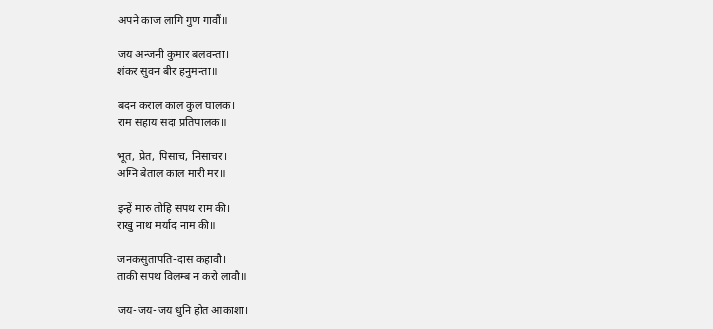अपने काज लागि गुण गावौं॥

जय अन्जनी कुमार बलवन्ता।
शंकर सुवन बीर हनुमन्ता॥

बदन कराल काल कुल घालक।
राम सहाय सदा प्रतिपालक॥

भूत, प्रेत, पिसाच, निसाचर।
अग्नि बेताल काल मारी मर॥

इन्हें मारु तोहि सपथ राम की।
राखु नाथ मर्याद नाम की॥

जनकसुतापति-दास कहावौ।
ताकी सपथ विलम्ब न करो लावौ॥

जय-जय-जय धुनि होत आकाशा।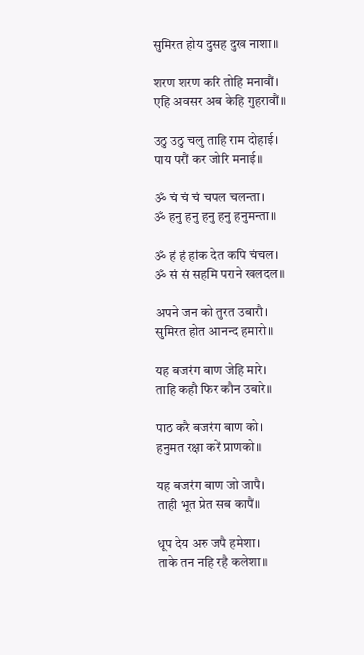सुमिरत होय दुसह दुख नाशा॥

शरण शरण करि तोहि मनावौं।
एहि अवसर अब केहि गुहरावौं॥

उठु उठु चलु ताहि राम दोहाई।
पाय परौं कर जोरि मनाई॥

ॐ चं चं चं चपल चलन्ता।
ॐ हनु हनु हनु हनु हनुमन्ता॥

ॐ हं हं हांक देत कपि चंचल।
ॐ सं सं सहमि पराने खलदल॥

अपने जन को तुरत उबारौ।
सुमिरत होत आनन्द हमारो॥

यह बजरंग बाण जेहि मारे।
ताहि कहौ फिर कौन उबारे॥

पाठ करै बजरंग बाण को।
हनुमत रक्षा करें प्राणको॥

यह बजरंग बाण जो जापै।
ताही भूत प्रेत सब कापैं॥

धूप देय अरु जपै हमेशा।
ताके तन नहि रहै कलेशा॥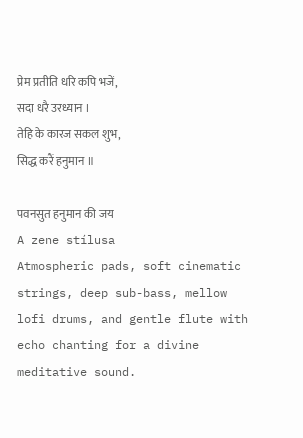प्रेम प्रतीति धरि कपि भजें,
सदा धरै उरध्यान ।
तेहि के कारज सकल शुभ,
सिद्ध करैं हनुमान ॥

पवनसुत हनुमान की जय
A zene stílusa
Atmospheric pads, soft cinematic strings, deep sub-bass, mellow lofi drums, and gentle flute with echo chanting for a divine meditative sound.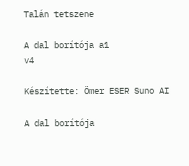Talán tetszene

A dal borítója a1
v4

Készítette: Ömer ESER Suno AI

A dal borítója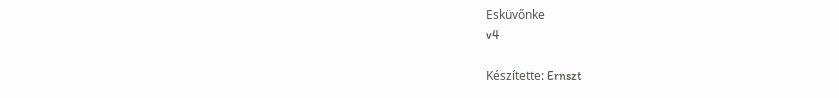Esküvőnke
v4

Készítette: Ernszt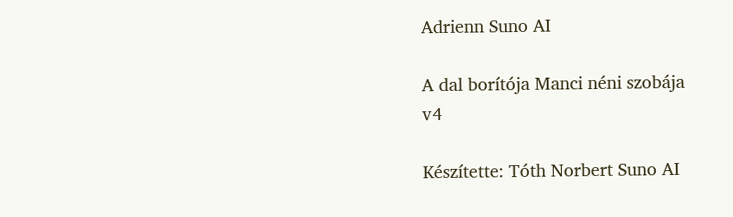Adrienn Suno AI

A dal borítója Manci néni szobája
v4

Készítette: Tóth Norbert Suno AI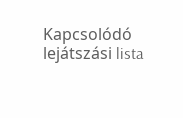Kapcsolódó lejátszási lista